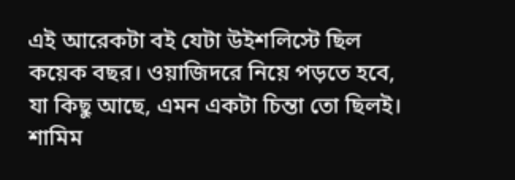এই আরেকটা বই যেটা উইশলিস্টে ছিল কয়েক বছর। ওয়াজিদরে নিয়ে পড়তে হবে, যা কিছু আছে, এমন একটা চিন্তা তো ছিলই। শামিম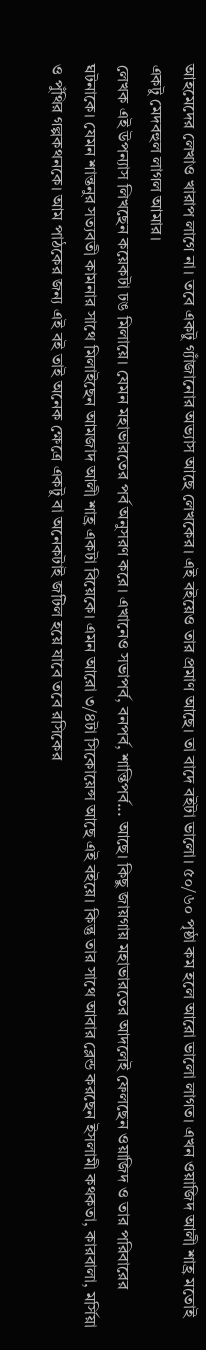আহমেদের লেখাও খারাপ লাগে না। তবে একটু গ্যাঁজানোর অভ্যাস আছে লেখকের। এই বইয়েও তার প্রমাণ আছে। তা বাদে বইটা ভালো। ৫০/৬০ পৃষ্ঠা কম হলে আরো ভালো লাগত। এখন ওয়াজিদ আলী শাহ্র মতোই একটু মেদবহুল লাগল আমার।
লেখক এই উপন্যাস লিখছেন কয়েকটা ঢঙ মিলায়ে। যেমন মহাভারতের পর্ব অনুসরণ করে। এখানেও সভাপর্ব, বনপর্ব, শান্তিপর্ব... আছে। কিছু জায়গায় মহাভারতের আদলেই ফেলছেন ওয়াজিদ ও তার পরিবারের ঘটনাকে। যেমন শান্তনুর সত্যবতী কামনার সাথে মিলাইছেন আমজাদ আলী শাহ্র একটা বিয়েকে। এমন আরো ৩/৪টা সিকোয়েন্স আছে এই বইয়ে। কিন্তু তার সাথে আবার ব্লেন্ড করছেন ইসলামী কথকতা, কারবালা, মর্সিয়া ও পুঁথির গল্পকথনকে। আম পাঠকের জন্য এই বই তাই অনেক ক্ষেত্রে একটু বা অনেকটাই জটিল হয়ে যাবে তবে রসিকের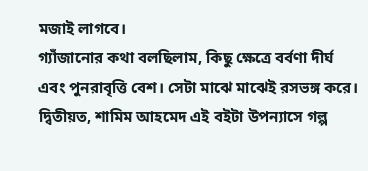মজাই লাগবে।
গ্যাঁজানোর কথা বলছিলাম, কিছু ক্ষেত্রে বর্বণা দীর্ঘ এবং পুনরাবৃত্তি বেশ। সেটা মাঝে মাঝেই রসভঙ্গ করে। দ্বিতীয়ত, শামিম আহমেদ এই বইটা উপন্যাসে গল্প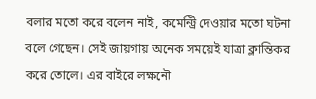বলার মতো করে বলেন নাই, কমেন্ট্রি দেওয়ার মতো ঘটনা বলে গেছেন। সেই জায়গায় অনেক সময়েই যাত্রা ক্লান্তিকর করে তোলে। এর বাইরে লক্ষনৌ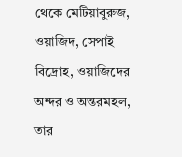থেকে মেটিয়াবুরুজ, ওয়াজিদ, সেপাই বিদ্রোহ, ওয়াজিদের অন্দর ও অন্তরমহল, তার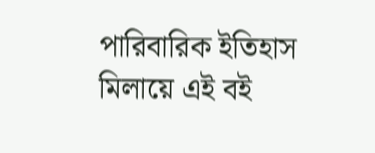পারিবারিক ইতিহাস মিলায়ে এই বই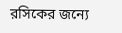রসিকের জন্যে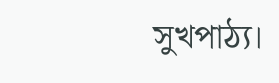সুখপাঠ্য।